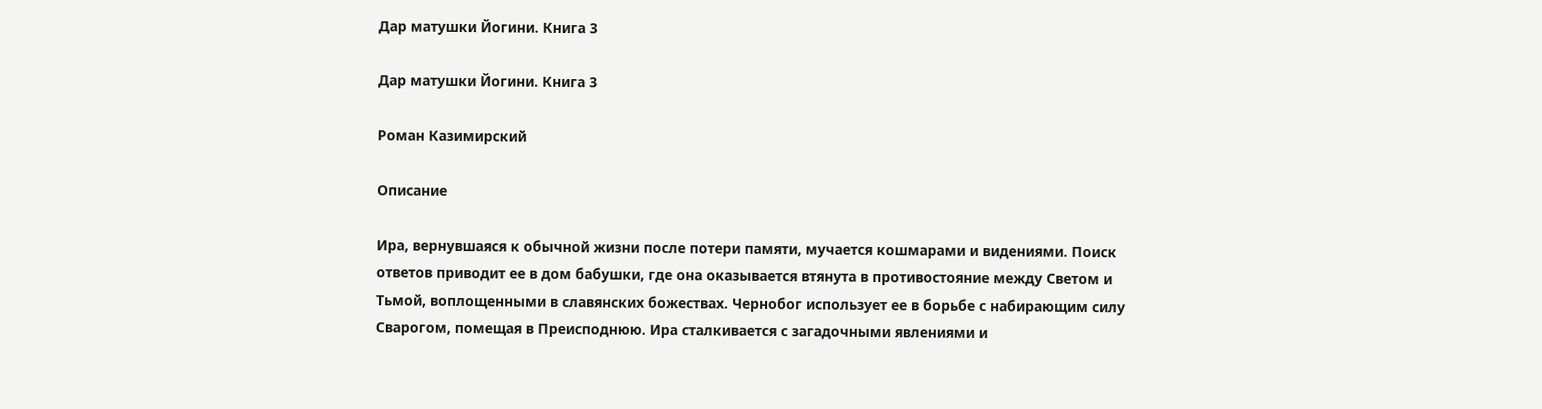Дар матушки Йогини. Книга 3

Дар матушки Йогини. Книга 3

Роман Казимирский

Описание

Ира, вернувшаяся к обычной жизни после потери памяти, мучается кошмарами и видениями. Поиск ответов приводит ее в дом бабушки, где она оказывается втянута в противостояние между Светом и Тьмой, воплощенными в славянских божествах. Чернобог использует ее в борьбе с набирающим силу Сварогом, помещая в Преисподнюю. Ира сталкивается с загадочными явлениями и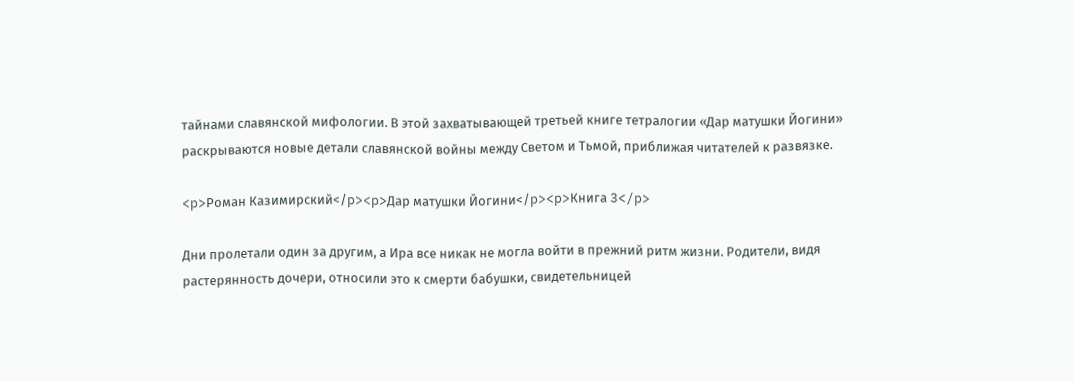тайнами славянской мифологии. В этой захватывающей третьей книге тетралогии «Дар матушки Йогини» раскрываются новые детали славянской войны между Светом и Тьмой, приближая читателей к развязке.

<p>Роман Казимирский</p><p>Дар матушки Йогини</p><p>Книга 3</p>

Дни пролетали один за другим, а Ира все никак не могла войти в прежний ритм жизни. Родители, видя растерянность дочери, относили это к смерти бабушки, свидетельницей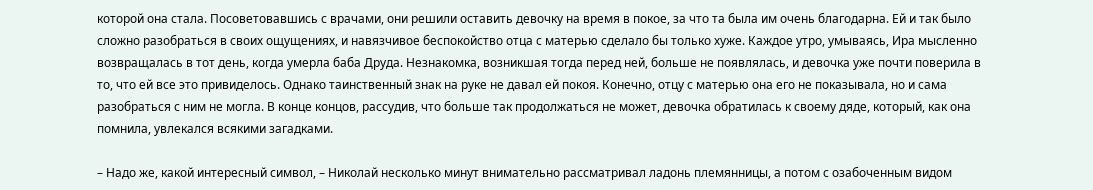которой она стала. Посоветовавшись с врачами, они решили оставить девочку на время в покое, за что та была им очень благодарна. Ей и так было сложно разобраться в своих ощущениях, и навязчивое беспокойство отца с матерью сделало бы только хуже. Каждое утро, умываясь, Ира мысленно возвращалась в тот день, когда умерла баба Друда. Незнакомка, возникшая тогда перед ней, больше не появлялась, и девочка уже почти поверила в то, что ей все это привиделось. Однако таинственный знак на руке не давал ей покоя. Конечно, отцу с матерью она его не показывала, но и сама разобраться с ним не могла. В конце концов, рассудив, что больше так продолжаться не может, девочка обратилась к своему дяде, который, как она помнила, увлекался всякими загадками.

– Надо же, какой интересный символ, – Николай несколько минут внимательно рассматривал ладонь племянницы, а потом с озабоченным видом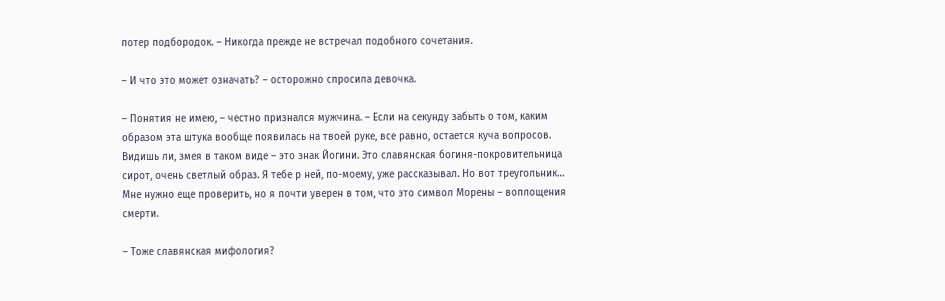потер подбородок. – Никогда прежде не встречал подобного сочетания.

– И что это может означать? – осторожно спросила девочка.

– Понятия не имею, – честно признался мужчина. – Если на секунду забыть о том, каким образом эта штука вообще появилась на твоей руке, все равно, остается куча вопросов. Видишь ли, змея в таком виде – это знак Йогини. Это славянская богиня-покровительница сирот, очень светлый образ. Я тебе р ней, по-моему, уже рассказывал. Но вот треугольник… Мне нужно еще проверить, но я почти уверен в том, что это символ Морены – воплощения смерти.

– Тоже славянская мифология?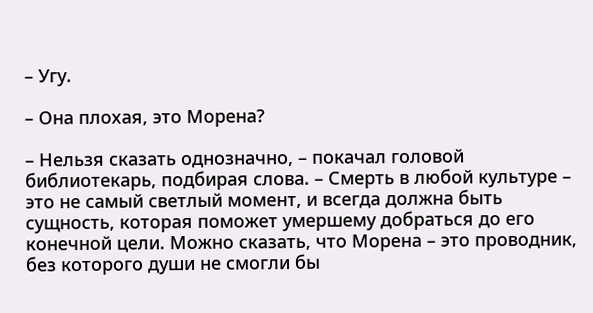– Угу.

– Она плохая, это Морена?

– Нельзя сказать однозначно, – покачал головой библиотекарь, подбирая слова. – Смерть в любой культуре – это не самый светлый момент, и всегда должна быть сущность, которая поможет умершему добраться до его конечной цели. Можно сказать, что Морена – это проводник, без которого души не смогли бы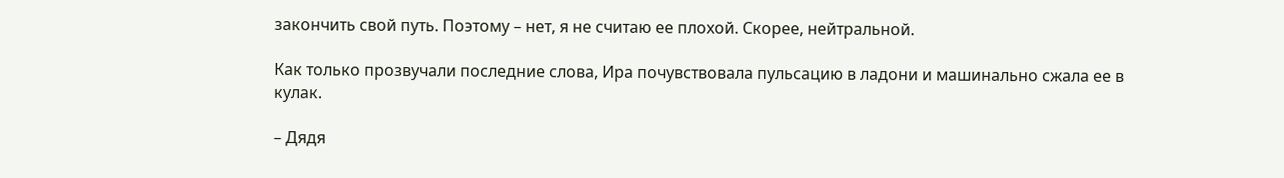закончить свой путь. Поэтому – нет, я не считаю ее плохой. Скорее, нейтральной.

Как только прозвучали последние слова, Ира почувствовала пульсацию в ладони и машинально сжала ее в кулак.

– Дядя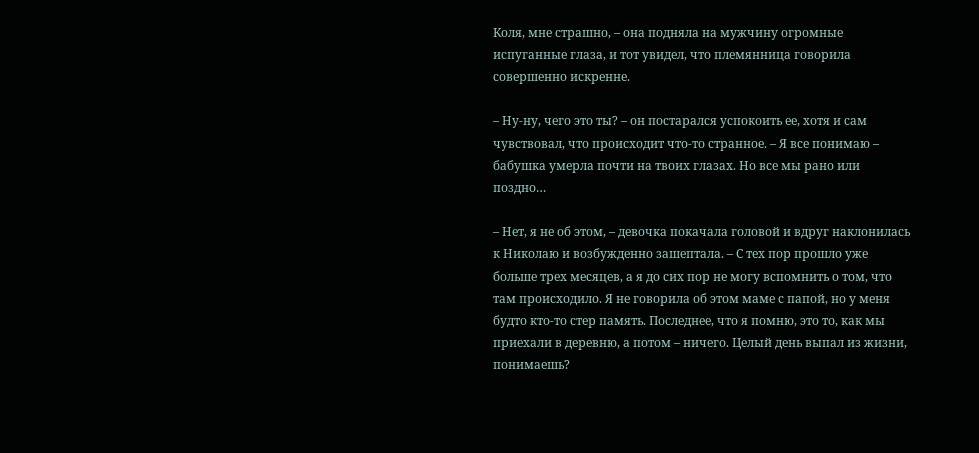Коля, мне страшно, – она подняла на мужчину огромные испуганные глаза, и тот увидел, что племянница говорила совершенно искренне.

– Ну-ну, чего это ты? – он постарался успокоить ее, хотя и сам чувствовал, что происходит что-то странное. – Я все понимаю – бабушка умерла почти на твоих глазах. Но все мы рано или поздно…

– Нет, я не об этом, – девочка покачала головой и вдруг наклонилась к Николаю и возбужденно зашептала. – С тех пор прошло уже больше трех месяцев, а я до сих пор не могу вспомнить о том, что там происходило. Я не говорила об этом маме с папой, но у меня будто кто-то стер память. Последнее, что я помню, это то, как мы приехали в деревню, а потом – ничего. Целый день выпал из жизни, понимаешь?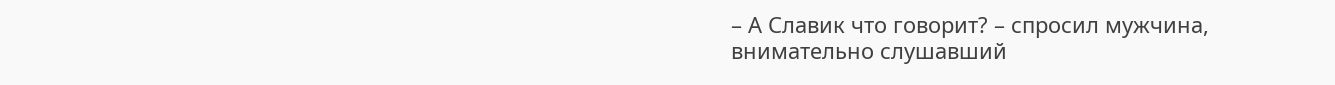– А Славик что говорит? – спросил мужчина, внимательно слушавший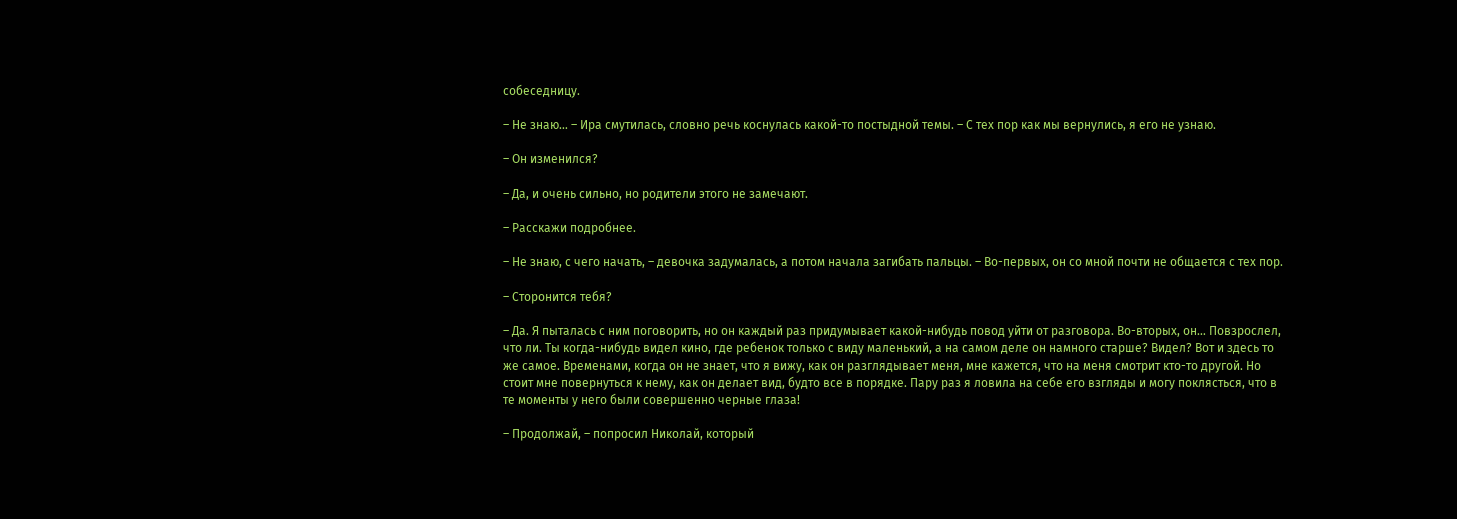собеседницу.

– Не знаю… – Ира смутилась, словно речь коснулась какой-то постыдной темы. – С тех пор как мы вернулись, я его не узнаю.

– Он изменился?

– Да, и очень сильно, но родители этого не замечают.

– Расскажи подробнее.

– Не знаю, с чего начать, – девочка задумалась, а потом начала загибать пальцы. – Во-первых, он со мной почти не общается с тех пор.

– Сторонится тебя?

– Да. Я пыталась с ним поговорить, но он каждый раз придумывает какой-нибудь повод уйти от разговора. Во-вторых, он… Повзрослел, что ли. Ты когда-нибудь видел кино, где ребенок только с виду маленький, а на самом деле он намного старше? Видел? Вот и здесь то же самое. Временами, когда он не знает, что я вижу, как он разглядывает меня, мне кажется, что на меня смотрит кто-то другой. Но стоит мне повернуться к нему, как он делает вид, будто все в порядке. Пару раз я ловила на себе его взгляды и могу поклясться, что в те моменты у него были совершенно черные глаза!

– Продолжай, – попросил Николай, который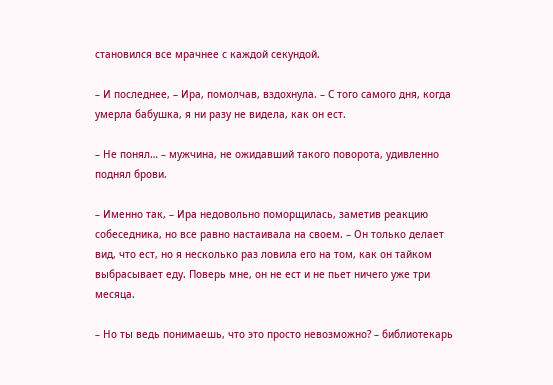становился все мрачнее с каждой секундой.

– И последнее, – Ира, помолчав, вздохнула. – С того самого дня, когда умерла бабушка, я ни разу не видела, как он ест.

– Не понял… – мужчина, не ожидавший такого поворота, удивленно поднял брови.

– Именно так, – Ира недовольно поморщилась, заметив реакцию собеседника, но все равно настаивала на своем. – Он только делает вид, что ест, но я несколько раз ловила его на том, как он тайком выбрасывает еду. Поверь мне, он не ест и не пьет ничего уже три месяца.

– Но ты ведь понимаешь, что это просто невозможно? – библиотекарь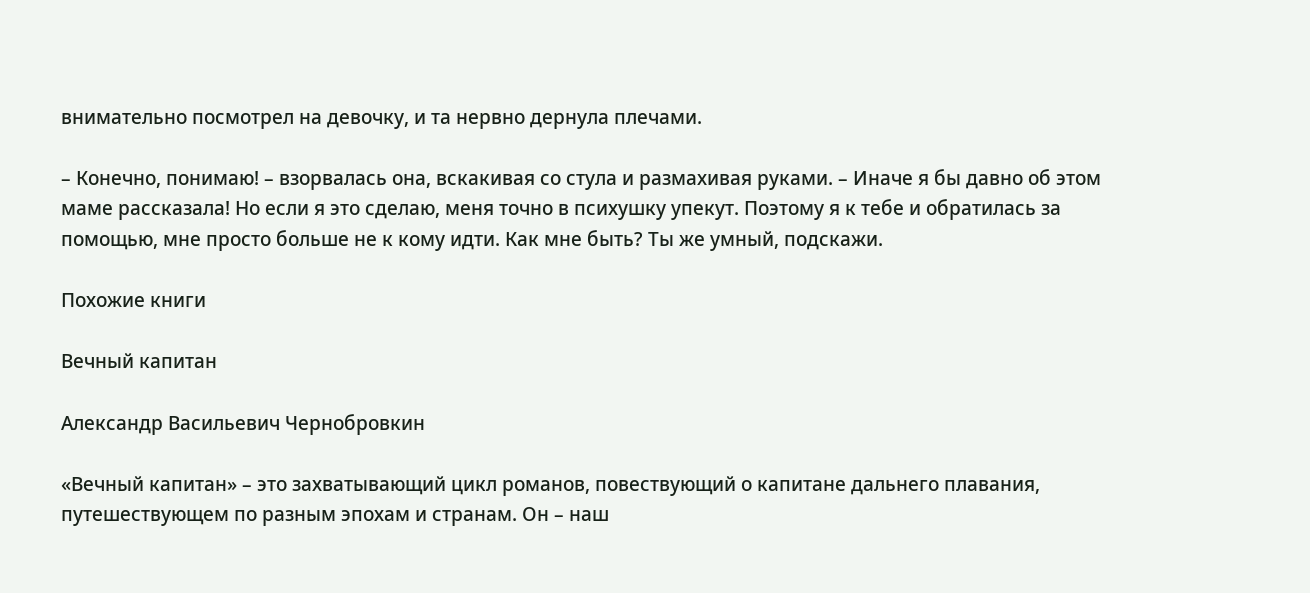внимательно посмотрел на девочку, и та нервно дернула плечами.

– Конечно, понимаю! – взорвалась она, вскакивая со стула и размахивая руками. – Иначе я бы давно об этом маме рассказала! Но если я это сделаю, меня точно в психушку упекут. Поэтому я к тебе и обратилась за помощью, мне просто больше не к кому идти. Как мне быть? Ты же умный, подскажи.

Похожие книги

Вечный капитан

Александр Васильевич Чернобровкин

«Вечный капитан» – это захватывающий цикл романов, повествующий о капитане дальнего плавания, путешествующем по разным эпохам и странам. Он – наш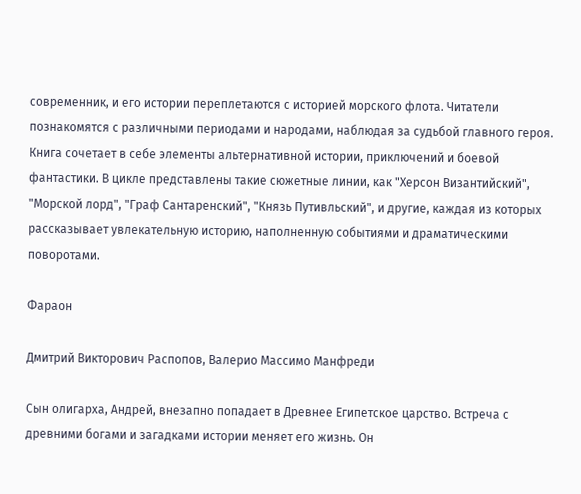современник, и его истории переплетаются с историей морского флота. Читатели познакомятся с различными периодами и народами, наблюдая за судьбой главного героя. Книга сочетает в себе элементы альтернативной истории, приключений и боевой фантастики. В цикле представлены такие сюжетные линии, как "Херсон Византийский", "Морской лорд", "Граф Сантаренский", "Князь Путивльский", и другие, каждая из которых рассказывает увлекательную историю, наполненную событиями и драматическими поворотами.

Фараон

Дмитрий Викторович Распопов, Валерио Массимо Манфреди

Сын олигарха, Андрей, внезапно попадает в Древнее Египетское царство. Встреча с древними богами и загадками истории меняет его жизнь. Он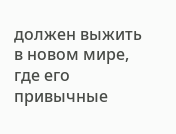должен выжить в новом мире, где его привычные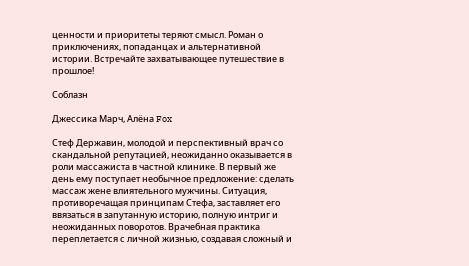ценности и приоритеты теряют смысл. Роман о приключениях, попаданцах и альтернативной истории. Встречайте захватывающее путешествие в прошлое!

Соблазн

Джессика Марч, Алёна Fox

Стеф Державин, молодой и перспективный врач со скандальной репутацией, неожиданно оказывается в роли массажиста в частной клинике. В первый же день ему поступает необычное предложение: сделать массаж жене влиятельного мужчины. Ситуация, противоречащая принципам Стефа, заставляет его ввязаться в запутанную историю, полную интриг и неожиданных поворотов. Врачебная практика переплетается с личной жизнью, создавая сложный и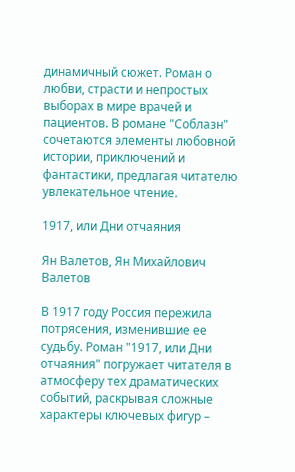динамичный сюжет. Роман о любви, страсти и непростых выборах в мире врачей и пациентов. В романе "Соблазн" сочетаются элементы любовной истории, приключений и фантастики, предлагая читателю увлекательное чтение.

1917, или Дни отчаяния

Ян Валетов, Ян Михайлович Валетов

В 1917 году Россия пережила потрясения, изменившие ее судьбу. Роман "1917, или Дни отчаяния" погружает читателя в атмосферу тех драматических событий, раскрывая сложные характеры ключевых фигур –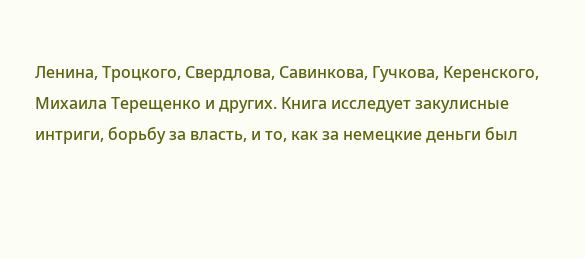Ленина, Троцкого, Свердлова, Савинкова, Гучкова, Керенского, Михаила Терещенко и других. Книга исследует закулисные интриги, борьбу за власть, и то, как за немецкие деньги был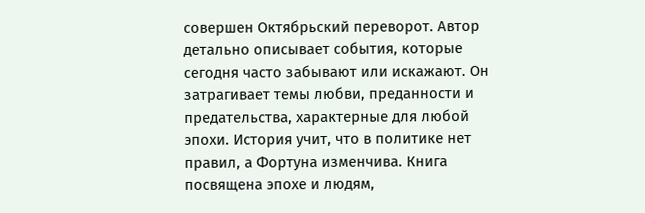совершен Октябрьский переворот. Автор детально описывает события, которые сегодня часто забывают или искажают. Он затрагивает темы любви, преданности и предательства, характерные для любой эпохи. История учит, что в политике нет правил, а Фортуна изменчива. Книга посвящена эпохе и людям,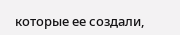которые ее создали,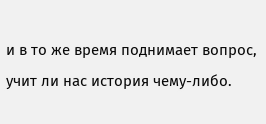и в то же время поднимает вопрос, учит ли нас история чему-либо.